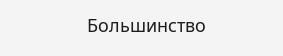Большинство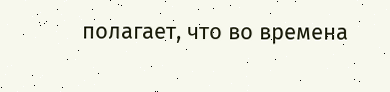полагает, что во времена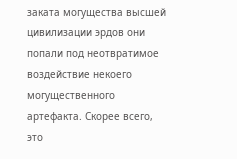заката могущества высшей цивилизации эрдов они попали под неотвратимое воздействие некоего могущественного артефакта. Скорее всего, это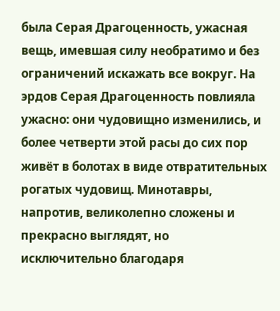была Серая Драгоценность, ужасная вещь, имевшая силу необратимо и без ограничений искажать все вокруг. На эрдов Серая Драгоценность повлияла ужасно: они чудовищно изменились, и более четверти этой расы до сих пор живёт в болотах в виде отвратительных рогатых чудовищ. Минотавры, напротив, великолепно сложены и прекрасно выглядят, но исключительно благодаря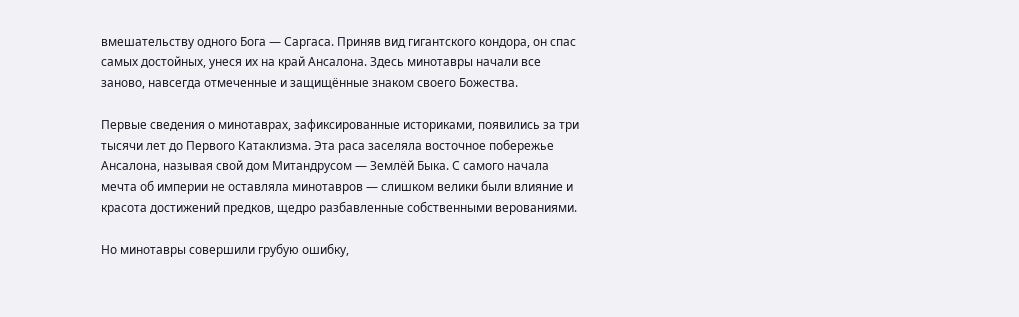вмешательству одного Бога — Саргаса. Приняв вид гигантского кондора, он спас самых достойных, унеся их на край Ансалона. Здесь минотавры начали все заново, навсегда отмеченные и защищённые знаком своего Божества.

Первые сведения о минотаврах, зафиксированные историками, появились за три тысячи лет до Первого Катаклизма. Эта раса заселяла восточное побережье Ансалона, называя свой дом Митандрусом — Землёй Быка. С самого начала мечта об империи не оставляла минотавров — слишком велики были влияние и красота достижений предков, щедро разбавленные собственными верованиями.

Но минотавры совершили грубую ошибку,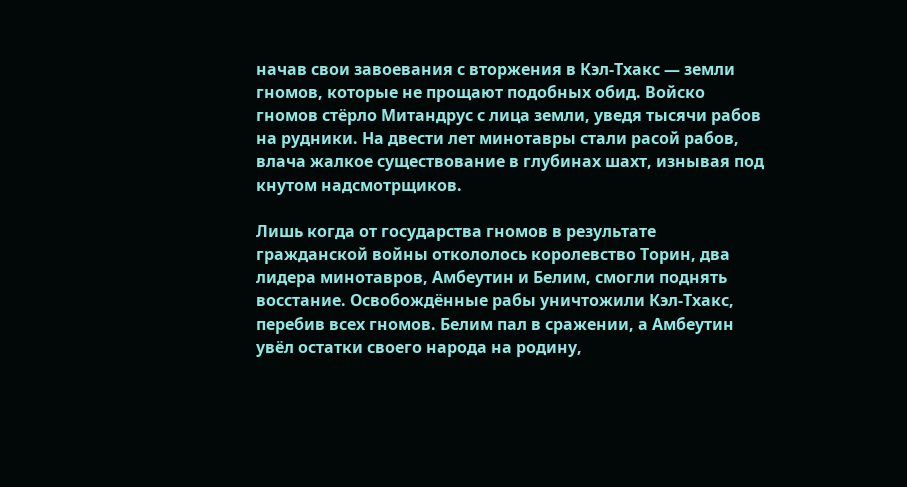начав свои завоевания с вторжения в Кэл-Тхакс — земли гномов, которые не прощают подобных обид. Войско гномов стёрло Митандрус с лица земли, уведя тысячи рабов на рудники. На двести лет минотавры стали расой рабов, влача жалкое существование в глубинах шахт, изнывая под кнутом надсмотрщиков.

Лишь когда от государства гномов в результате гражданской войны откололось королевство Торин, два лидера минотавров, Амбеутин и Белим, смогли поднять восстание. Освобождённые рабы уничтожили Кэл-Тхакс, перебив всех гномов. Белим пал в сражении, а Амбеутин увёл остатки своего народа на родину,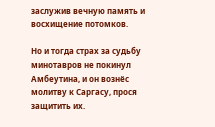заслужив вечную память и восхищение потомков.

Но и тогда страх за судьбу минотавров не покинул Амбеутина, и он вознёс молитву к Саргасу, прося защитить их.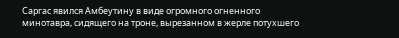Саргас явился Амбеутину в виде огромного огненного минотавра, сидящего на троне, вырезанном в жерле потухшего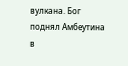вулкана. Бог поднял Амбеутина в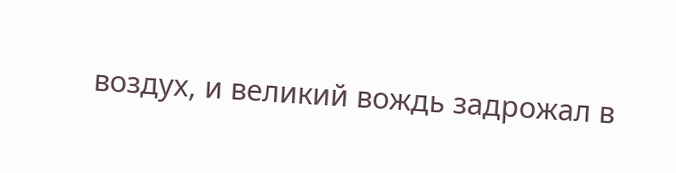воздух, и великий вождь задрожал в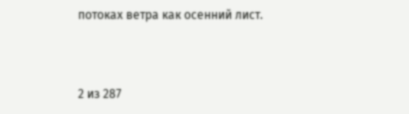потоках ветра как осенний лист.



2 из 287